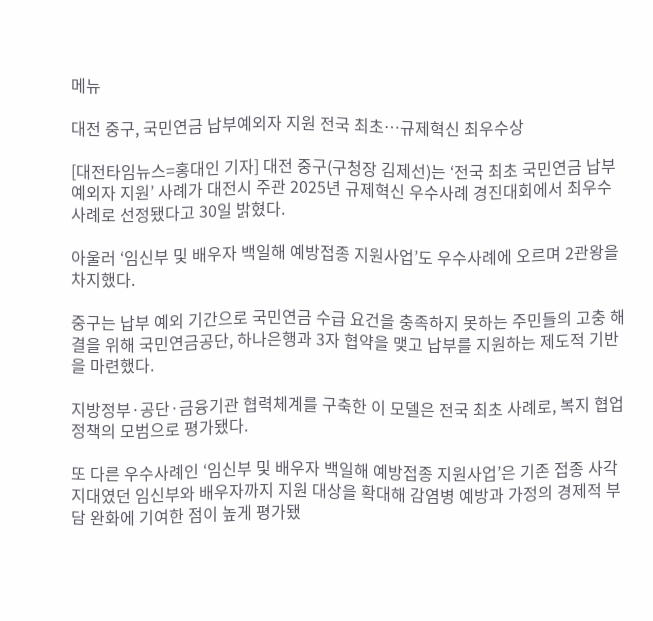메뉴

대전 중구, 국민연금 납부예외자 지원 전국 최초…규제혁신 최우수상

[대전타임뉴스=홍대인 기자] 대전 중구(구청장 김제선)는 ‘전국 최초 국민연금 납부예외자 지원’ 사례가 대전시 주관 2025년 규제혁신 우수사례 경진대회에서 최우수 사례로 선정됐다고 30일 밝혔다.

아울러 ‘임신부 및 배우자 백일해 예방접종 지원사업’도 우수사례에 오르며 2관왕을 차지했다.

중구는 납부 예외 기간으로 국민연금 수급 요건을 충족하지 못하는 주민들의 고충 해결을 위해 국민연금공단, 하나은행과 3자 협약을 맺고 납부를 지원하는 제도적 기반을 마련했다.

지방정부·공단·금융기관 협력체계를 구축한 이 모델은 전국 최초 사례로, 복지 협업정책의 모범으로 평가됐다.

또 다른 우수사례인 ‘임신부 및 배우자 백일해 예방접종 지원사업’은 기존 접종 사각지대였던 임신부와 배우자까지 지원 대상을 확대해 감염병 예방과 가정의 경제적 부담 완화에 기여한 점이 높게 평가됐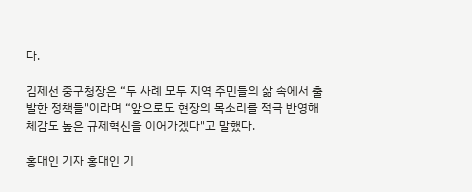다.

김제선 중구청장은 “두 사례 모두 지역 주민들의 삶 속에서 출발한 정책들"이라며 “앞으로도 현장의 목소리를 적극 반영해 체감도 높은 규제혁신을 이어가겠다"고 말했다.

홍대인 기자 홍대인 기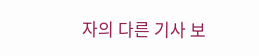자의 다른 기사 보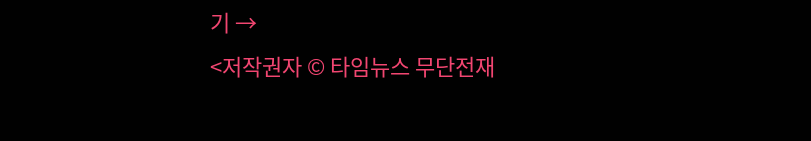기 →
<저작권자 © 타임뉴스 무단전재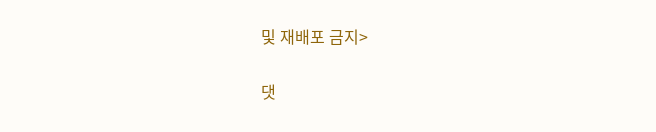및 재배포 금지>

댓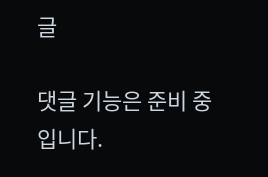글

댓글 기능은 준비 중입니다.